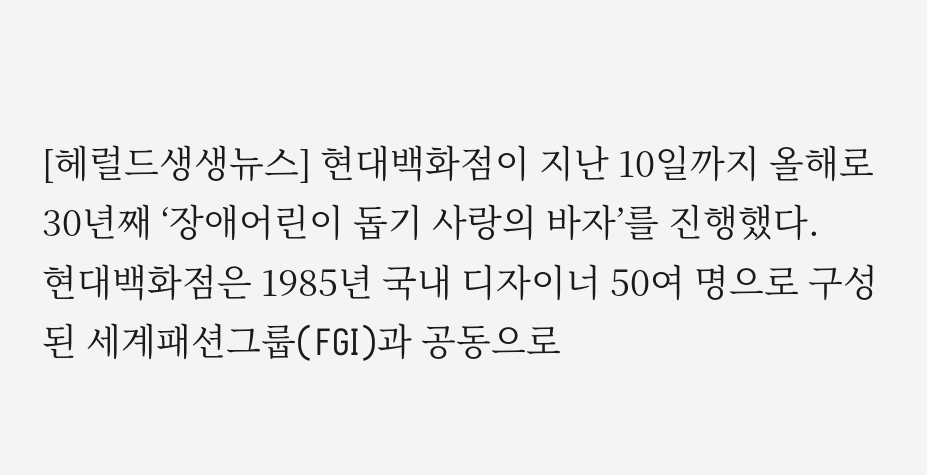[헤럴드생생뉴스] 현대백화점이 지난 10일까지 올해로 30년째 ‘장애어린이 돕기 사랑의 바자’를 진행했다.
현대백화점은 1985년 국내 디자이너 50여 명으로 구성된 세계패션그룹(FGI)과 공동으로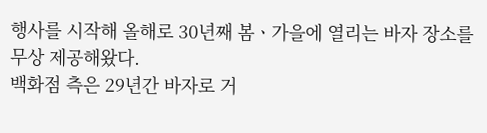행사를 시작해 올해로 30년째 봄ㆍ가을에 열리는 바자 장소를 무상 제공해왔다.
백화점 측은 29년간 바자로 거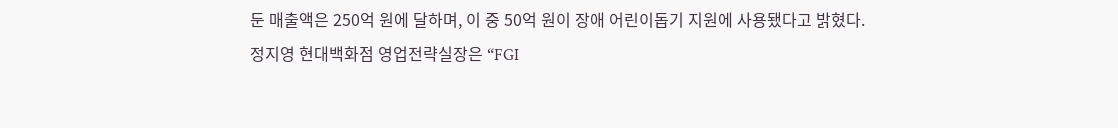둔 매출액은 250억 원에 달하며, 이 중 50억 원이 장애 어린이돕기 지원에 사용됐다고 밝혔다.
정지영 현대백화점 영업전략실장은 “FGI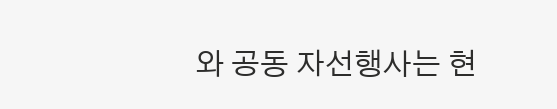와 공동 자선행사는 현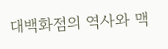대백화점의 역사와 맥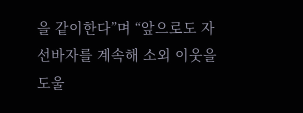을 같이한다”며 “앞으로도 자선바자를 계속해 소외 이웃을 도울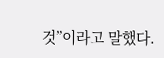것”이라고 말했다.